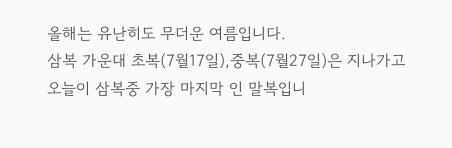올해는 유난히도 무더운 여름입니다.
삼복 가운대 초복(7월17일),중복(7월27일)은 지나가고
오늘이 삼복중 가장 마지막 인 말복입니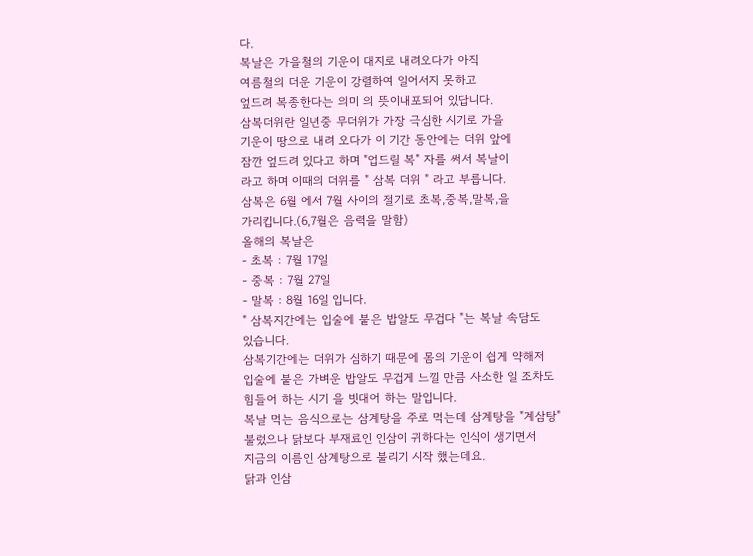다.
복날은 가을철의 기운이 대지로 내려오다가 아직
여름철의 더운 기운이 강렬하여 일어서지 못하고
엎드려 복종한다는 의미 의 뜻이내포되어 있답니다.
삼복더위란 일년중 무더위가 가장 극심한 시기로 가을
기운이 땅으로 내려 오다가 이 기간 동안에는 더위 앞에
잠깐 엎드려 있다고 하며 "업드릴 복" 자를 써서 복날이
라고 하며 이때의 더위를 " 삼복 더위 " 라고 부릅니다.
삼복은 6월 에서 7월 사이의 절기로 초복,중복,말복,을
가리킵니다.(6,7월은 음력을 말함)
올해의 복날은
- 초복 : 7월 17일
- 중복 : 7월 27일
- 말복 : 8월 16일 입니다.
" 삼복지간에는 입술에 붙은 밥알도 무겁다 "는 복날 속담도
있습니다.
삼복기간에는 더위가 심하기 때문에 몸의 기운이 쉽게 약해저
입술에 붙은 가벼운 밥알도 무겁게 느낄 만큼 사소한 일 조차도
힘들어 하는 시기 을 빗대어 하는 말입니다.
복날 먹는 음식으로는 삼계탕을 주로 먹는데 삼계탕을 "계삼탕"
불렀으나 닭보다 부재료인 인삼이 귀하다는 인식이 생기면서
지금의 이름인 삼계탕으로 불리기 시작 했는데요.
닭과 인삼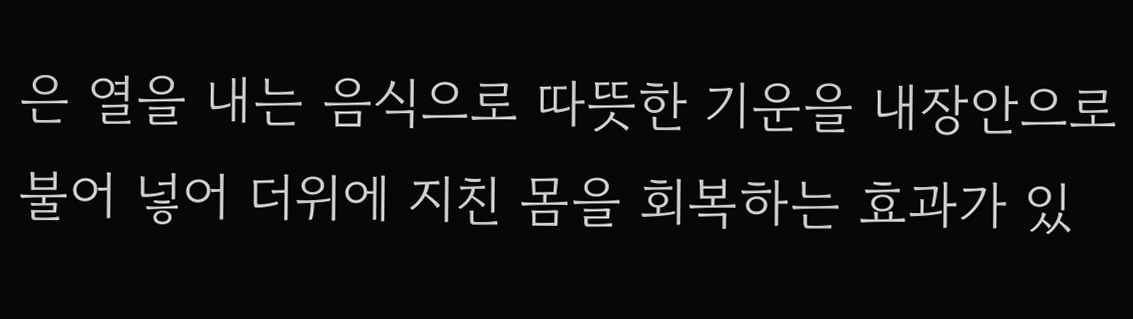은 열을 내는 음식으로 따뜻한 기운을 내장안으로
불어 넣어 더위에 지친 몸을 회복하는 효과가 있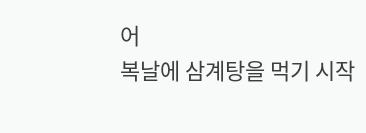어
복날에 삼계탕을 먹기 시작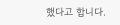했다고 합니다.